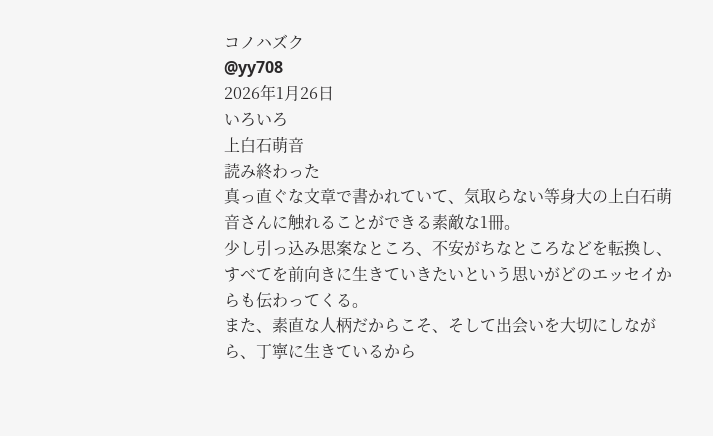コノハズク
@yy708
2026年1月26日
いろいろ
上白石萌音
読み終わった
真っ直ぐな文章で書かれていて、気取らない等身大の上白石萌音さんに触れることができる素敵な1冊。
少し引っ込み思案なところ、不安がちなところなどを転換し、すべてを前向きに生きていきたいという思いがどのエッセイからも伝わってくる。
また、素直な人柄だからこそ、そして出会いを大切にしながら、丁寧に生きているから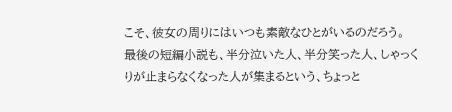こそ、彼女の周りにはいつも素敵なひとがいるのだろう。
最後の短編小説も、半分泣いた人、半分笑った人、しゃっくりが止まらなくなった人が集まるという、ちょっと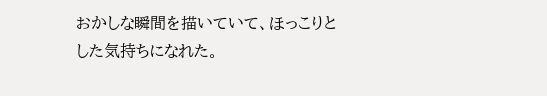おかしな瞬間を描いていて、ほっこりとした気持ちになれた。